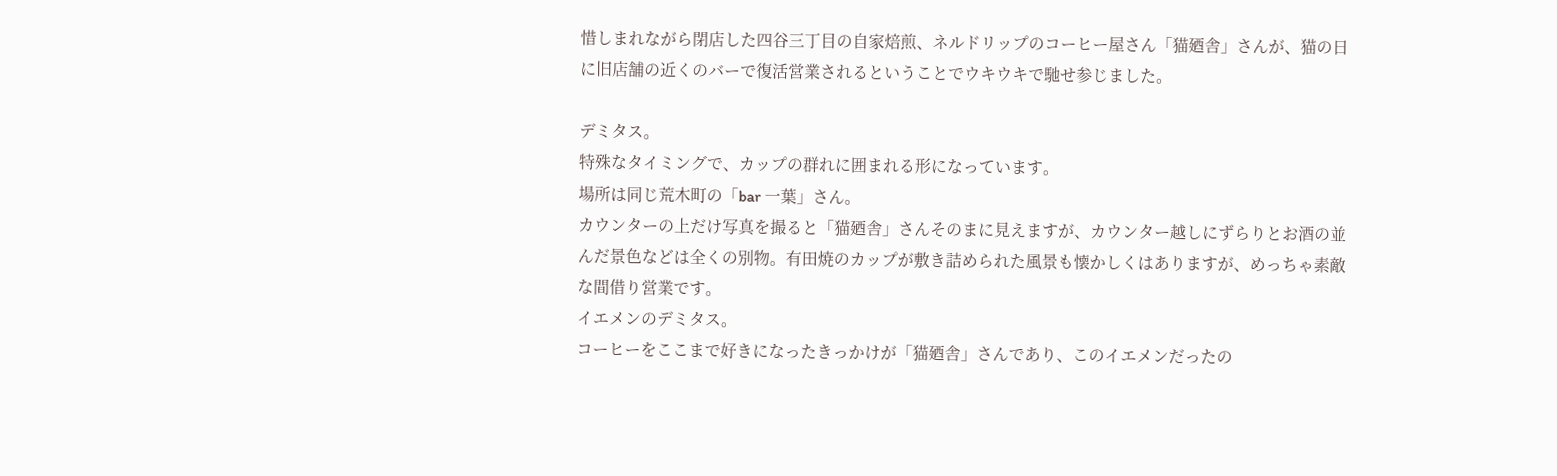惜しまれながら閉店した四谷三丁目の自家焙煎、ネルドリップのコーヒー屋さん「猫廼舎」さんが、猫の日に旧店舗の近くのバーで復活営業されるということでウキウキで馳せ参じました。

デミタス。
特殊なタイミングで、カップの群れに囲まれる形になっています。
場所は同じ荒木町の「bar 一葉」さん。
カウンターの上だけ写真を撮ると「猫廼舎」さんそのまに見えますが、カウンター越しにずらりとお酒の並んだ景色などは全くの別物。有田焼のカップが敷き詰められた風景も懐かしくはありますが、めっちゃ素敵な間借り営業です。
イエメンのデミタス。
コーヒーをここまで好きになったきっかけが「猫廼舎」さんであり、このイエメンだったの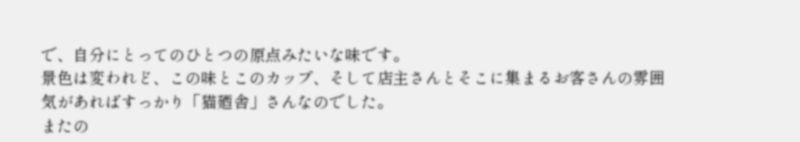で、自分にとってのひとつの原点みたいな味です。
景色は変われど、この味とこのカップ、そして店主さんとそこに集まるお客さんの雰囲気があればすっかり「猫廼舎」さんなのでした。
またの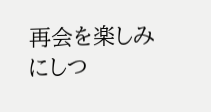再会を楽しみにしつ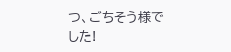つ、ごちそう様でした!